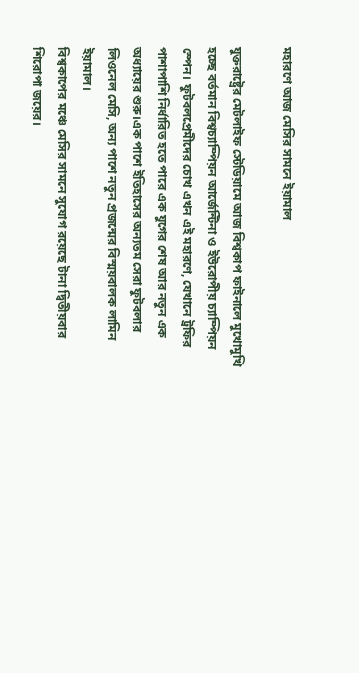মহারণে আজ মেসির সামনে ইয়ামাল

যুক্তরাষ্ট্রের মেটলাইফ স্টেডিয়ামে আজ বিশ্বকাপ ফাইনালে মুখোমুখি হচ্ছে বর্তমান বিশ্বচ্যাম্পিয়ন আর্জেন্টিনা ও ইউরোপীয় চ্যাম্পিয়ন স্পেন। ফুটবলপ্রেমীদের চোখ এখন এই মহারণে, যেখানে ট্রফির পাশাপাশি নির্ধারিত হতে পারে এক যুগের শেষ আর নতুন এক অধ্যায়ের শুরু।এক পাশে ইতিহাসের অন্যতম সেরা ফুটবলার লিওনেল মেসি, অন্য পাশে নতুন প্রজন্মের বিস্ময়বালক লামিন ইয়ামাল।
বিশ্বকাপের মঞ্চে মেসির সামনে সুযোগ রয়েছে টানা দ্বিতীয়বার শিরোপা জয়ের।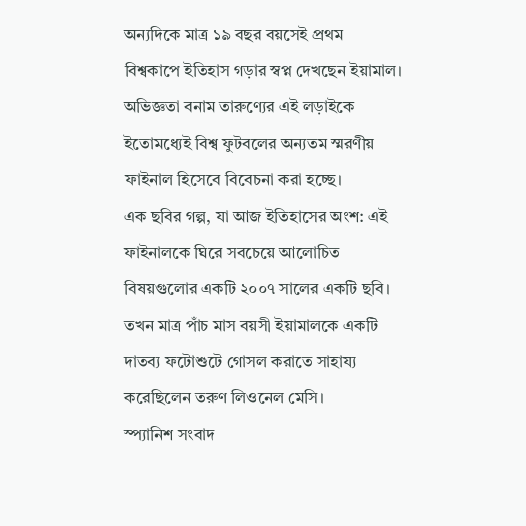অন্যদিকে মাত্র ১৯ বছর বয়সেই প্রথম বিশ্বকাপে ইতিহাস গড়ার স্বপ্ন দেখছেন ইয়ামাল। অভিজ্ঞতা বনাম তারুণ্যের এই লড়াইকে ইতোমধ্যেই বিশ্ব ফুটবলের অন্যতম স্মরণীয় ফাইনাল হিসেবে বিবেচনা করা হচ্ছে।
এক ছবির গল্প, যা আজ ইতিহাসের অংশ: এই ফাইনালকে ঘিরে সবচেয়ে আলোচিত বিষয়গুলোর একটি ২০০৭ সালের একটি ছবি। তখন মাত্র পাঁচ মাস বয়সী ইয়ামালকে একটি দাতব্য ফটোশুটে গোসল করাতে সাহায্য করেছিলেন তরুণ লিওনেল মেসি।
স্প্যানিশ সংবাদ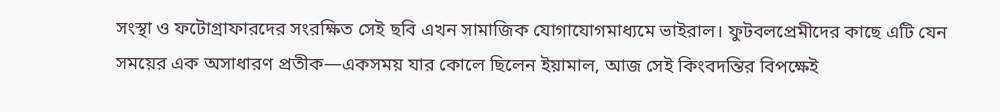সংস্থা ও ফটোগ্রাফারদের সংরক্ষিত সেই ছবি এখন সামাজিক যোগাযোগমাধ্যমে ভাইরাল। ফুটবলপ্রেমীদের কাছে এটি যেন সময়ের এক অসাধারণ প্রতীক—একসময় যার কোলে ছিলেন ইয়ামাল, আজ সেই কিংবদন্তির বিপক্ষেই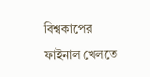বিশ্বকাপের ফাইনাল খেলতে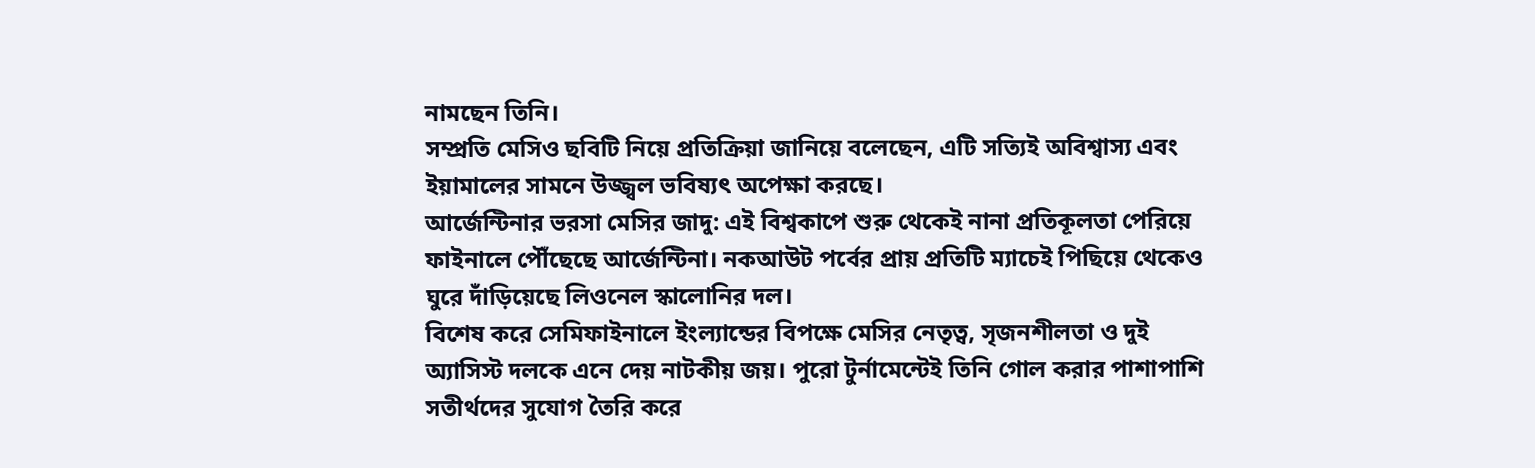নামছেন তিনি।
সম্প্রতি মেসিও ছবিটি নিয়ে প্রতিক্রিয়া জানিয়ে বলেছেন, এটি সত্যিই অবিশ্বাস্য এবং ইয়ামালের সামনে উজ্জ্বল ভবিষ্যৎ অপেক্ষা করছে।
আর্জেন্টিনার ভরসা মেসির জাদু: এই বিশ্বকাপে শুরু থেকেই নানা প্রতিকূলতা পেরিয়ে ফাইনালে পৌঁছেছে আর্জেন্টিনা। নকআউট পর্বের প্রায় প্রতিটি ম্যাচেই পিছিয়ে থেকেও ঘুরে দাঁড়িয়েছে লিওনেল স্কালোনির দল।
বিশেষ করে সেমিফাইনালে ইংল্যান্ডের বিপক্ষে মেসির নেতৃত্ব, সৃজনশীলতা ও দুই অ্যাসিস্ট দলকে এনে দেয় নাটকীয় জয়। পুরো টুর্নামেন্টেই তিনি গোল করার পাশাপাশি সতীর্থদের সুযোগ তৈরি করে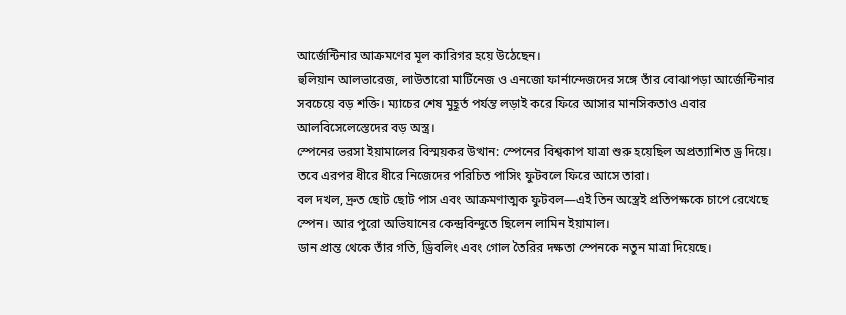আর্জেন্টিনার আক্রমণের মূল কারিগর হয়ে উঠেছেন।
হুলিয়ান আলভারেজ, লাউতারো মার্টিনেজ ও এনজো ফার্নান্দেজদের সঙ্গে তাঁর বোঝাপড়া আর্জেন্টিনার সবচেয়ে বড় শক্তি। ম্যাচের শেষ মুহূর্ত পর্যন্ত লড়াই করে ফিরে আসার মানসিকতাও এবার আলবিসেলেস্তেদের বড় অস্ত্র।
স্পেনের ভরসা ইয়ামালের বিস্ময়কর উত্থান: স্পেনের বিশ্বকাপ যাত্রা শুরু হয়েছিল অপ্রত্যাশিত ড্র দিয়ে। তবে এরপর ধীরে ধীরে নিজেদের পরিচিত পাসিং ফুটবলে ফিরে আসে তারা।
বল দখল, দ্রুত ছোট ছোট পাস এবং আক্রমণাত্মক ফুটবল—এই তিন অস্ত্রেই প্রতিপক্ষকে চাপে রেখেছে স্পেন। আর পুরো অভিযানের কেন্দ্রবিন্দুতে ছিলেন লামিন ইয়ামাল।
ডান প্রান্ত থেকে তাঁর গতি, ড্রিবলিং এবং গোল তৈরির দক্ষতা স্পেনকে নতুন মাত্রা দিয়েছে।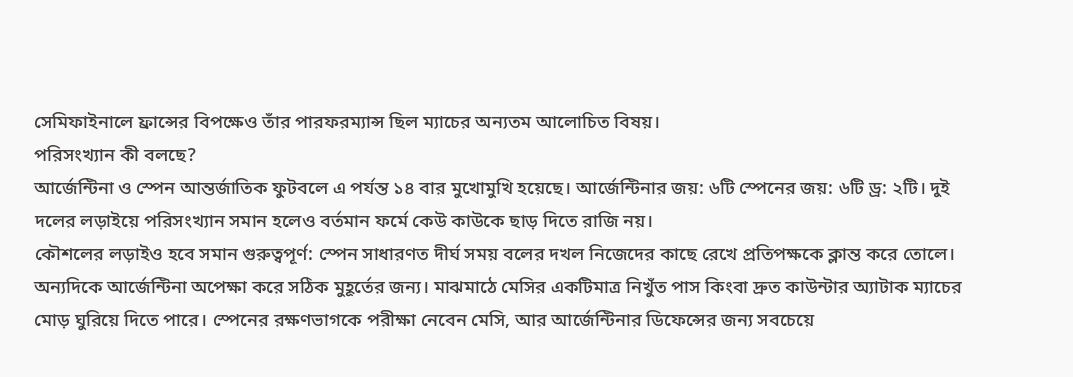সেমিফাইনালে ফ্রান্সের বিপক্ষেও তাঁর পারফরম্যান্স ছিল ম্যাচের অন্যতম আলোচিত বিষয়।
পরিসংখ্যান কী বলছে?
আর্জেন্টিনা ও স্পেন আন্তর্জাতিক ফুটবলে এ পর্যন্ত ১৪ বার মুখোমুখি হয়েছে। আর্জেন্টিনার জয়: ৬টি স্পেনের জয়: ৬টি ড্র: ২টি। দুই দলের লড়াইয়ে পরিসংখ্যান সমান হলেও বর্তমান ফর্মে কেউ কাউকে ছাড় দিতে রাজি নয়।
কৌশলের লড়াইও হবে সমান গুরুত্বপূর্ণ: স্পেন সাধারণত দীর্ঘ সময় বলের দখল নিজেদের কাছে রেখে প্রতিপক্ষকে ক্লান্ত করে তোলে। অন্যদিকে আর্জেন্টিনা অপেক্ষা করে সঠিক মুহূর্তের জন্য। মাঝমাঠে মেসির একটিমাত্র নিখুঁত পাস কিংবা দ্রুত কাউন্টার অ্যাটাক ম্যাচের মোড় ঘুরিয়ে দিতে পারে। স্পেনের রক্ষণভাগকে পরীক্ষা নেবেন মেসি, আর আর্জেন্টিনার ডিফেন্সের জন্য সবচেয়ে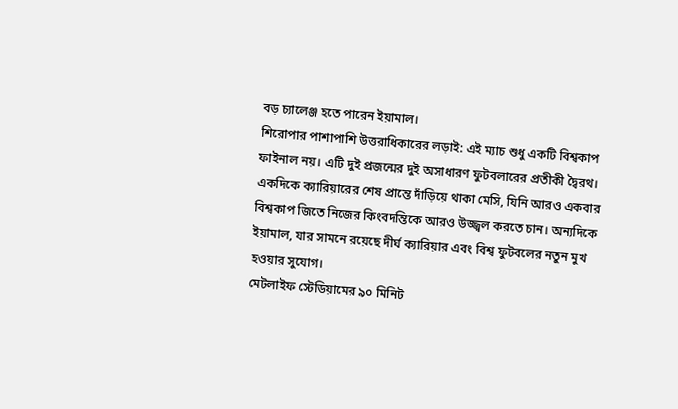বড় চ্যালেঞ্জ হতে পারেন ইয়ামাল।
শিরোপার পাশাপাশি উত্তরাধিকারের লড়াই: এই ম্যাচ শুধু একটি বিশ্বকাপ ফাইনাল নয়। এটি দুই প্রজন্মের দুই অসাধারণ ফুটবলারের প্রতীকী দ্বৈরথ।
একদিকে ক্যারিয়ারের শেষ প্রান্তে দাঁড়িয়ে থাকা মেসি, যিনি আরও একবার বিশ্বকাপ জিতে নিজের কিংবদন্তিকে আরও উজ্জ্বল করতে চান। অন্যদিকে ইয়ামাল, যার সামনে রয়েছে দীর্ঘ ক্যারিয়ার এবং বিশ্ব ফুটবলের নতুন মুখ হওয়ার সুযোগ।
মেটলাইফ স্টেডিয়ামের ৯০ মিনিট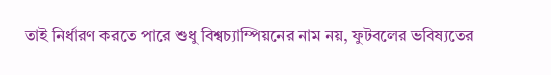তাই নির্ধারণ করতে পারে শুধু বিশ্বচ্যাম্পিয়নের নাম নয়, ফুটবলের ভবিষ্যতের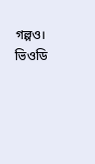গল্পও।
ভিওডি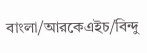বাংলা/আরকেএইচ/বিন্দু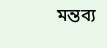মন্তব্য